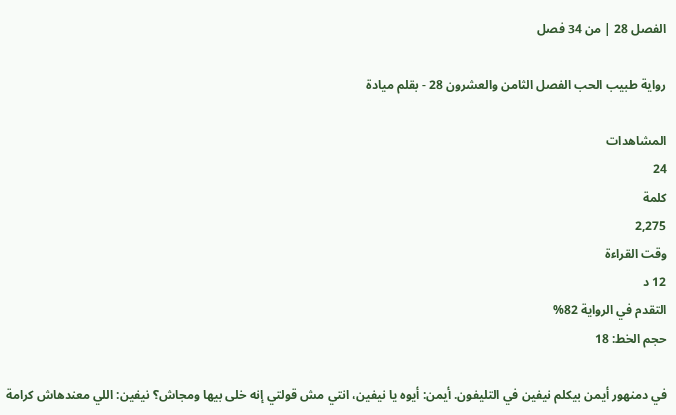الفصل 28 | من 34 فصل

رواية طبيب الحب الفصل الثامن والعشرون 28 - بقلم ميادة

المشاهدات
24
كلمة
2,275
وقت القراءة
12 د
التقدم في الرواية 82%
حجم الخط: 18

في دمنهور أيمن بيكلم نيفين في التليفون. أيمن: أيوه يا نيفين، انتي مش قولتي إنه خلى بيها ومجاش؟ نيفين: اللي معندهاش كرامة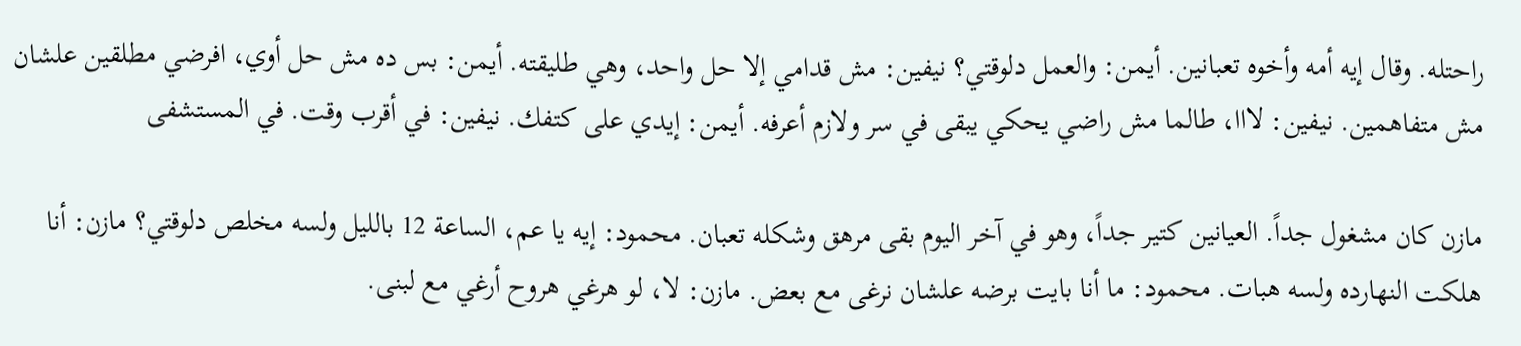راحتله. وقال إيه أمه وأخوه تعبانين. أيمن: والعمل دلوقتي؟ نيفين: مش قدامي إلا حل واحد، وهي طليقته. أيمن: بس ده مش حل أوي، افرضي مطلقين علشان مش متفاهمين. نيفين: لااا، طالما مش راضي يحكي يبقى في سر ولازم أعرفه. أيمن: إيدي على كتفك. نيفين: في أقرب وقت. في المستشفى

مازن كان مشغول جداً. العيانين كتير جداً، وهو في آخر اليوم بقى مرهق وشكله تعبان. محمود: إيه يا عم، الساعة 12 بالليل ولسه مخلص دلوقتي؟ مازن: أنا هلكت النهارده ولسه هبات. محمود: ما أنا بايت برضه علشان نرغى مع بعض. مازن: لا، لو هرغي هروح أرغي مع لبنى.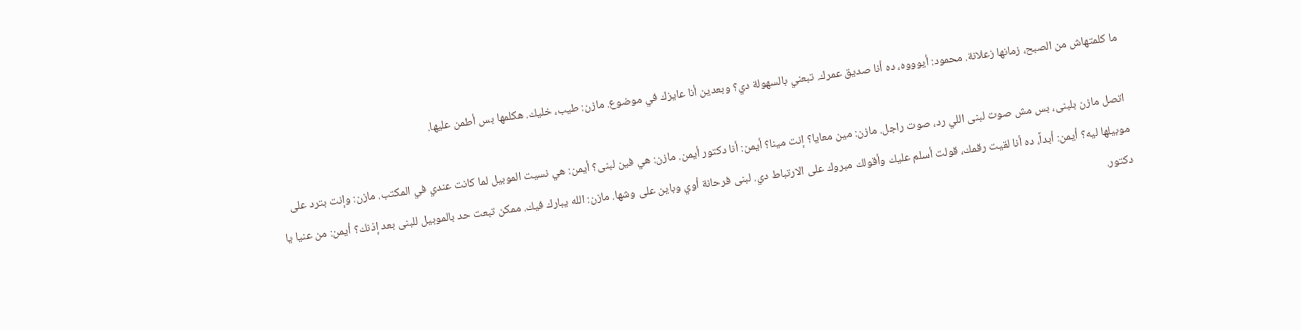ما كلمتهاش من الصبح، زمانها زعلانة. محمود: أيوووه، ده أنا صديق عمرك. تبعني بالسهولة دي؟ وبعدين أنا عايزك في موضوع. مازن: طيب، خليك. هكلمها بس أطمن عليها.

اتصل مازن بلبنى، بس مش صوت لبنى اللي رد، صوت راجل. مازن: مين معايا؟ إنت مينا؟ أيمن: أنا دكتور أيمن. مازن: هي فين لبنى؟ أيمن: هي نسيت الموبيل لما كانت عندي في المكتب. مازن: وإنت بترد على موبيلها ليه؟ أيمن: أبداً، ده أنا لقيت رقمك، قولت أسلم عليك وأقولك مبروك على الارتباط دي. لبنى فرحانة أوي وباين على وشها. مازن: الله يبارك فيك. ممكن تبعت حد بالموبيل للبنى بعد إذنك؟ أيمن: من عنيا يا دكتور.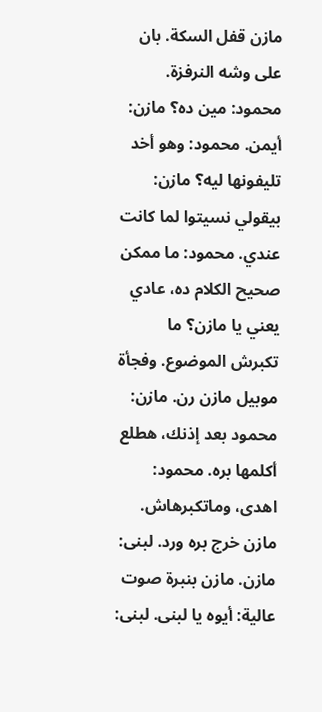مازن قفل السكة. بان على وشه النرفزة. محمود: مين ده؟ مازن: أيمن. محمود: وهو أخد تليفونها ليه؟ مازن: بيقولي نسيتوا لما كانت عندي. محمود: ما ممكن صحيح الكلام ده، عادي يعني يا مازن؟ ما تكبرش الموضوع. وفجأة موبيل مازن رن. مازن: محمود بعد إذنك، هطلع أكلمها بره. محمود: اهدى، وماتكبرهاش. مازن خرج بره ورد. لبنى: مازن. مازن بنبرة صوت عالية: أيوه يا لبنى. لبنى: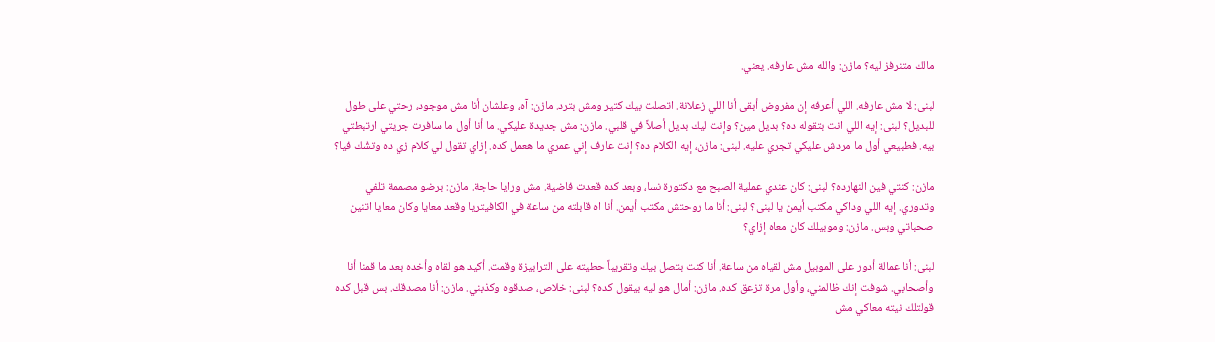مالك متنرفز ليه؟ مازن: والله مش عارفه. يعني.

لبنى: لا مش عارفه. اللي أعرفه إن مفروض أبقى أنا اللي زعلانة. اتصلت بيك كتير ومش بترد. مازن: آه، وعلشان أنا مش موجود، رحتي على طول للبديل؟ لبنى: إيه اللي انت بتقوله ده؟ بديل مين؟ وإنت ليك بديل أصلاً في قلبي. مازن: مش جديدة عليكي. ما أنا أول ما سافرت جريتي ارتبطتي بيه. فطبيعي أول ما مردش عليكي تجري عليه. لبنى: مازن، إيه الكلام ده؟ إنت عارف إني عمري ما هعمل كده. إزاي تقول لي كلام زي ده وتشُك فيا؟

مازن: كنتي فين النهارده؟ لبنى: كان عندي عملية الصبح مع دكتورة نسا، وبعد كده قعدت فاضية. مش ورايا حاجة. مازن: برضو مصممة تلفي وتدوري. إيه اللي وداكي مكتب أيمن يا لبنى؟ لبنى: أنا ما روحتش مكتب أيمن. أنا اه قابلته من ساعة في الكافيتريا وقعد معايا وكان معايا اتنين صحباتي وبس. مازن: وموبيلك كان معاه إزاي؟

لبنى: أنا عمالة أدور على الموبيل مش لقياه من ساعة. أنا كنت بتصل بيك وتقريباً حطيته على الترابيزة وقمت. أكيد هو لقاه وأخده بعد ما قمنا أنا وأصحابي. شوفت إنك ظالمني، وأول مرة تزعق كده. مازن: أمال هو ليه بيقول كده؟ لبنى: خلاص، صدقوه وكذبني. مازن: أنا مصدقك. بس قبل كده قولتلك نيته معاكي مش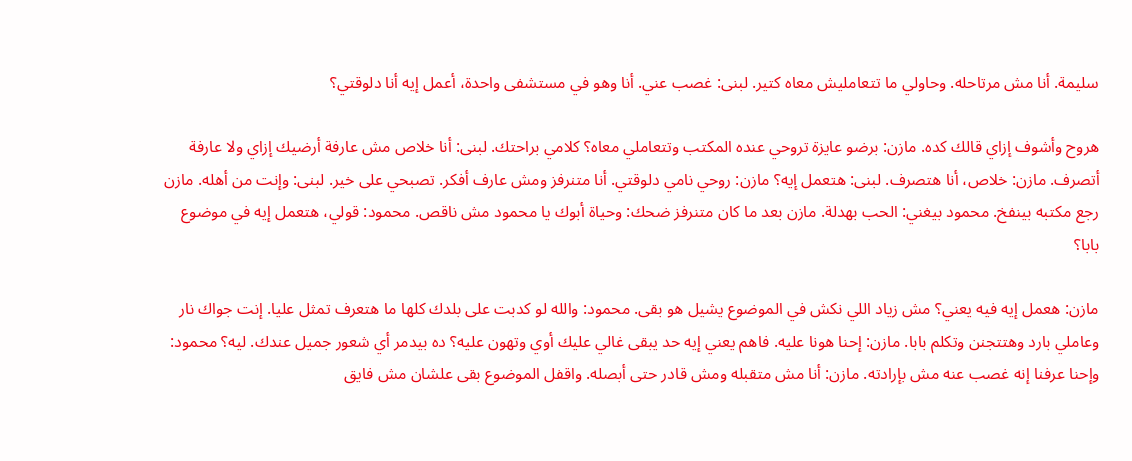سليمة. أنا مش مرتاحله. وحاولي ما تتعامليش معاه كتير. لبنى: غصب عني. أنا وهو في مستشفى واحدة، أعمل إيه أنا دلوقتي؟

هروح وأشوف إزاي قالك كده. مازن: برضو عايزة تروحي عنده المكتب وتتعاملي معاه؟ كلامي براحتك. لبنى: أنا خلاص مش عارفة أرضيك إزاي ولا عارفة أتصرف. مازن: خلاص، أنا هتصرف. لبنى: هتعمل إيه؟ مازن: روحي نامي دلوقتي. أنا متنرفز ومش عارف أفكر. تصبحي على خير. لبنى: وإنت من أهله. مازن رجع مكتبه بينفخ. محمود بيغني: الحب بهدلة. مازن بعد ما كان متنرفز ضحك: وحياة أبوك يا محمود مش ناقص. محمود: قولي، هتعمل إيه في موضوع بابا؟

مازن: هعمل إيه فيه يعني؟ مش زياد اللي نكش في الموضوع يشيل هو بقى. محمود: والله لو كدبت على بلدك كلها ما هتعرف تمثل عليا. إنت جواك نار وعاملي بارد وهتتجنن وتكلم بابا. مازن: إحنا هونا عليه. فاهم يعني إيه حد يبقى غالي عليك أوي وتهون عليه؟ ده بيدمر أي شعور جميل عندك. ليه؟ محمود: وإحنا عرفنا إنه غصب عنه مش بإرادته. مازن: أنا مش متقبله ومش قادر حتى أبصله. واقفل الموضوع بقى علشان مش فايق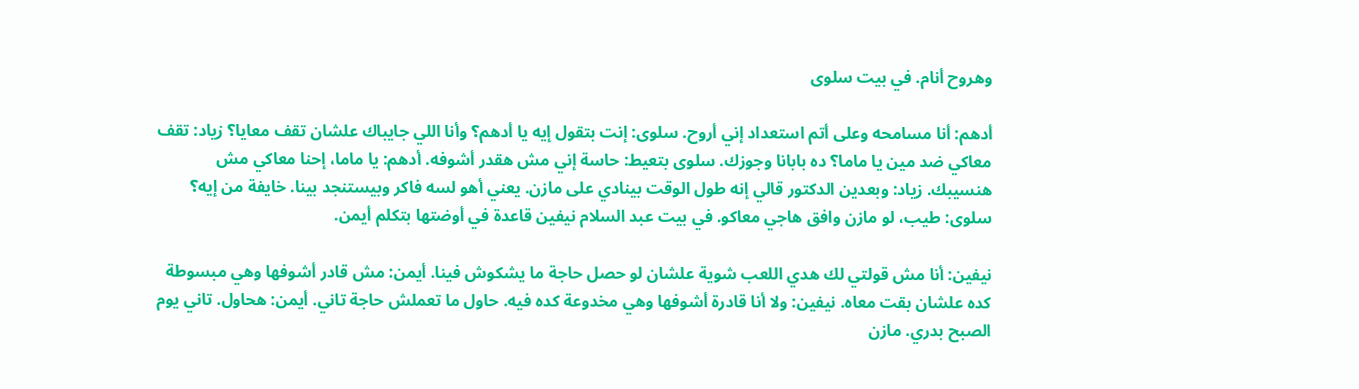وهروح أنام. في بيت سلوى

أدهم: أنا مسامحه وعلى أتم استعداد إني أروح. سلوى: إنت بتقول إيه يا أدهم؟ وأنا اللي جايباك علشان تقف معايا؟ زياد: تقف معاكي ضد مين يا ماما؟ ده بابانا وجوزك. سلوى بتعيط: حاسة إني مش هقدر أشوفه. أدهم: يا ماما، إحنا معاكي مش هنسيبك. زياد: وبعدين الدكتور قالي إنه طول الوقت بينادي على مازن. يعني أهو لسه فاكر وبيستنجد بينا. خايفة من إيه؟ سلوى: طيب، لو مازن وافق هاجي معاكو. في بيت عبد السلام نيفين قاعدة في أوضتها بتكلم أيمن.

نيفين: أنا مش قولتي لك هدي اللعب شوية علشان لو حصل حاجة ما يشكوش فينا. أيمن: مش قادر أشوفها وهي مبسوطة كده علشان بقت معاه. نيفين: ولا أنا قادرة أشوفها وهي مخدوعة كده فيه. حاول ما تعملش حاجة تاني. أيمن: هحاول. تاني يوم الصبح بدري. مازن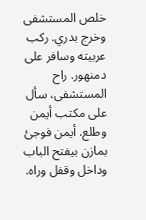خلص المستشفى وخرج بدري. ركب عربيته وسافر على دمنهور. راح المستشفى، سأل على مكتب أيمن وطلع. أيمن فوجئ بمازن بيفتح الباب وداخل وقفل وراه.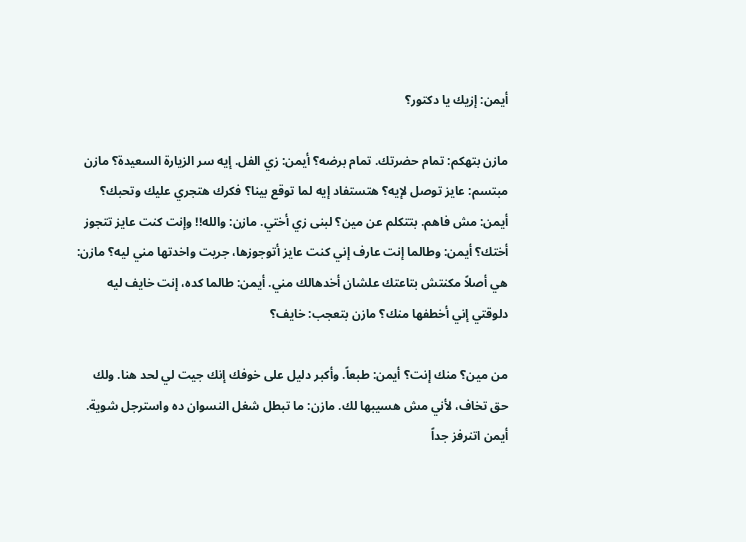أيمن: إزيك يا دكتور؟

مازن بتهكم: تمام حضرتك. تمام برضه؟ أيمن: زي الفل. إيه سر الزيارة السعيدة؟ مازن مبتسم: عايز توصل لإيه؟ هتستفاد إيه لما توقع بينا؟ فكرك هتجري عليك وتحبك؟ أيمن: مش فاهم. بتتكلم عن مين؟ لبنى زي أختي. مازن: والله!! وإنت كنت عايز تتجوز أختك؟ أيمن: وطالما إنت عارف إني كنت عايز أتوجوزها، جريت واخدتها مني ليه؟ مازن: هي أصلاً مكنتش بتاعتك علشان أخدهالك مني. أيمن: طالما كده، إنت خايف ليه دلوقتي إني أخطفها منك؟ مازن بتعجب: خايف؟

من مين؟ منك إنت؟ أيمن: طبعاً. وأكبر دليل على خوفك إنك جيت لي لحد هنا. ولك حق تخاف، لأني مش هسيبها لك. مازن: ما تبطل شغل النسوان ده واسترجل شوية. أيمن اتنرفز جداً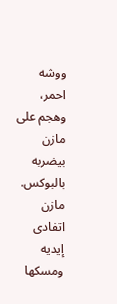ووشه احمر، وهجم على مازن بيضربه بالبوكس. مازن اتفادى إيديه ومسكها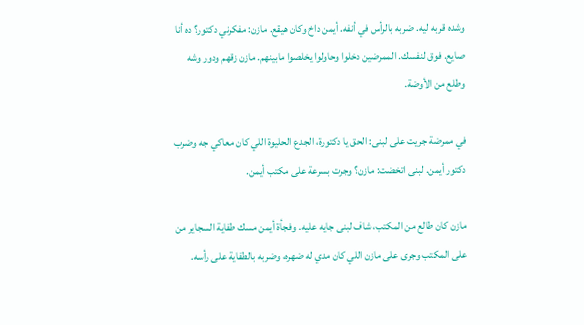وشده قربه ليه. ضربه بالرأس في أنفه. أيمن داخ وكان هيقع. مازن: مفكرني دكتور؟ ده أنا صايع. فوق لنفسك. الممرضين دخلوا وحاولوا يخلصوا مابينهم. مازن زقهم ودور وشه وطلع من الأوضة.

في ممرضة جريت على لبنى: الحق يا دكتورة، الجدع الحليوة اللي كان معاكي جه وضرب دكتور أيمن. لبنى اتخضت: مازن؟ وجرت بسرعة على مكتب أيمن.

مازن كان طالع من المكتب، شاف لبنى جايه عليه. وفجأة أيمن مسك طفاية السجاير من على المكتب وجرى على مازن اللي كان مدي له ضهره، وضربه بالطفاية على رأسه.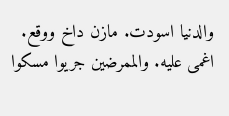والدنيا اسودت. مازن داخ ووقع. اغمى عليه. والممرضين جريوا مسكوا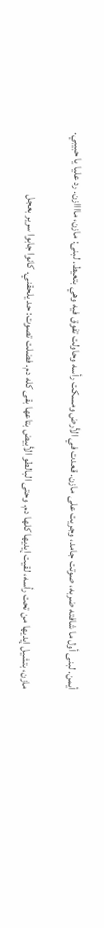أيمن. لبنى أول ما شافته ضربه، صوتت جامد، وجريت على مازن. قعدت في الأرض ومسكت رأسه وحاولت تفوق فيه وهي بتعيط. لبنى: مازن، ماااازن. رد عليا يا حبيبي.

مازن، بتشيل إيديها من تحت رأسه، لقيت إيديها كلها دم. وحتى البالطو الأبيض بتاعها بقى كله دم. فضلت تصوت: حد يلحقني. كانوا جابوا سرير بعجل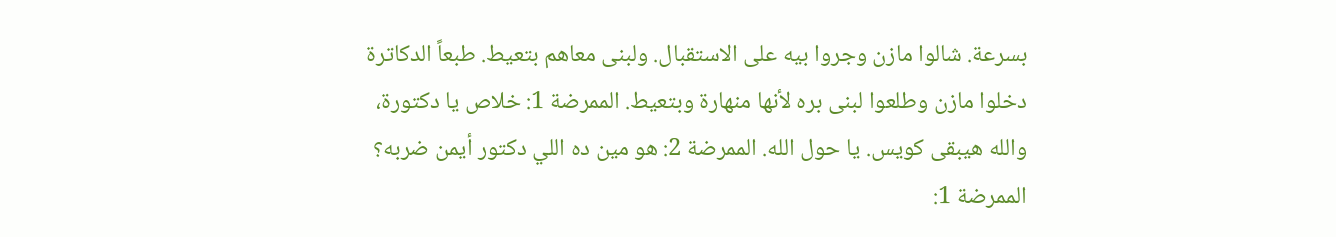بسرعة. شالوا مازن وجروا بيه على الاستقبال. ولبنى معاهم بتعيط. طبعاً الدكاترة دخلوا مازن وطلعوا لبنى بره لأنها منهارة وبتعيط. الممرضة 1: خلاص يا دكتورة، والله هيبقى كويس. يا حول الله. الممرضة 2: هو مين ده اللي دكتور أيمن ضربه؟ الممرضة 1: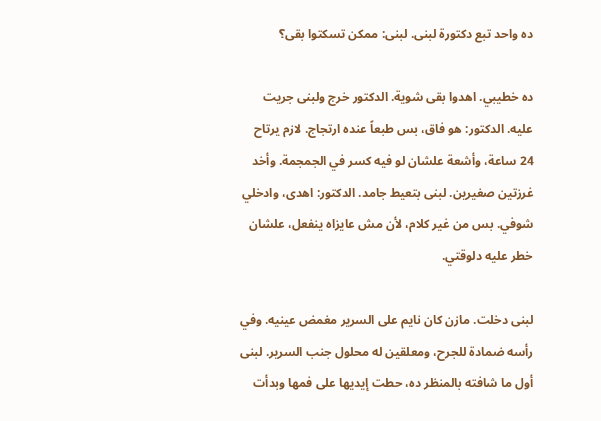ده واحد تبع دكتورة لبنى. لبنى: ممكن تسكتوا بقى؟

ده خطيبي. اهدوا بقى شوية. الدكتور خرج ولبنى جريت عليه. الدكتور: هو فاق، بس طبعاً عنده ارتجاج. لازم يرتاح 24 ساعة، وأشعة علشان لو فيه كسر في الجمجمة. وأخد غرزتين صغيرين. لبنى بتعيط جامد. الدكتور: اهدى، وادخلي شوفي. بس من غير كلام، لأن مش عايزاه ينفعل، علشان خطر عليه دلوقتي.

لبنى دخلت. مازن كان نايم على السرير مغمض عينيه. وفي رأسه ضمادة للجرح، ومعلقين له محلول جنب السرير. لبنى أول ما شافته بالمنظر ده، حطت إيديها على فمها وبدأت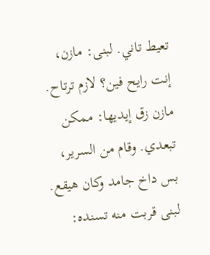تعيط تاني. لبنى: مازن، إنت رايح فين؟ لازم ترتاح. مازن زق إيديها: ممكن تبعدي. وقام من السرير، بس داخ جامد وكان هيقع. لبنى قربت منه تسنده: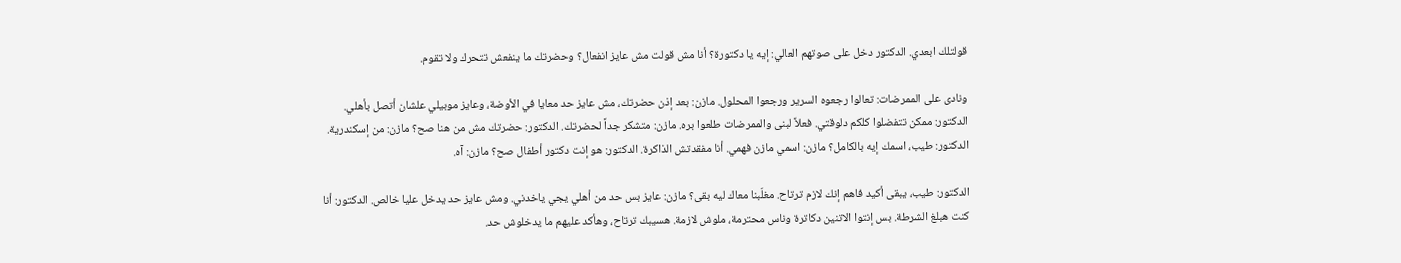قولتلك ابعدي. الدكتور دخل على صوتهم العالي: إيه يا دكتورة؟ أنا مش قولت مش عايز انفعال؟ وحضرتك ما ينفعش تتحرك ولا تقوم.

ونادى على الممرضات: تعالوا رجعوه السرير ورجعوا المحلول. مازن: بعد إذن حضرتك، مش عايز حد معايا في الأوضة، وعايز موبيلي علشان أتصل بأهلي. الدكتور: ممكن تتفضلوا كلكم دلوقتي. فعلاً لبنى والممرضات طلعوا بره. مازن: متشكر جداً لحضرتك. الدكتور: حضرتك مش من هنا صح؟ مازن: من إسكندرية. الدكتور: طيب، اسمك إيه بالكامل؟ مازن: اسمي مازن فهمي. أنا مفقدتش الذاكرة. الدكتور: هو إنت دكتور أطفال صح؟ مازن: آه.

الدكتور: طيب، يبقى أكيد فاهم إنك لازم ترتاح. مغلّبنا معاك ليه بقى؟ مازن: عايز بس حد من أهلي يجي ياخدني. ومش عايز حد يدخل عليا خالص. الدكتور: أنا كنت هبلغ الشرطة. بس إنتوا الاتنين دكاترة وناس محترمة، ملوش لازمة. هسيبك ترتاح، وهأكد عليهم ما يدخلوش حد.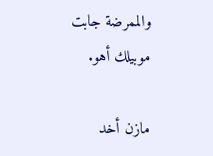والممرضة جابت موبيلك أهو.

مازن أخد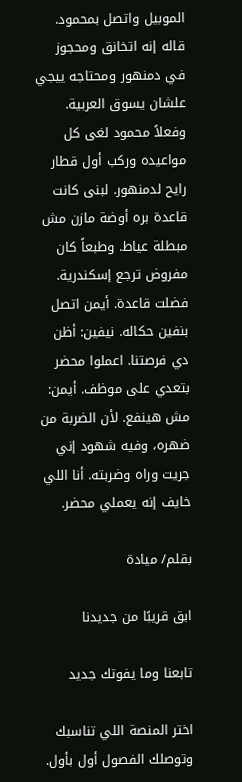الموبيل واتصل بمحمود. قاله إنه اتخانق ومحجوز في دمنهور ومحتاجه ييجي علشان يسوق العربية. وفعلاً محمود لغى كل مواعيده وركب أول قطار رايح لدمنهور. لبنى كانت قاعدة بره أوضة مازن مش مبطلة عياط. وطبعاً كان مفروض ترجع إسكندرية. فضلت قاعدة. أيمن اتصل بنفين حكاله. نيفين: أظن دي فرصتنا. اعملوا محضر بتعدي على موظف. أيمن: مش هينفع. لأن الضربة من ضهره، وفيه شهود إني جريت وراه وضربته. أنا اللي خايف إنه يعملي محضر.

بقلم/ ميادة

ابق قريبًا من جديدنا

تابعنا وما يفوتك جديد

اختر المنصة اللي تناسبك وتوصلك الفصول أول بأول.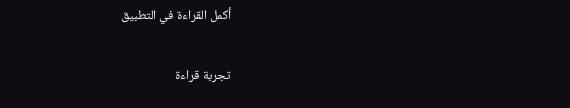أكمل القراءة في التطبيق

تجربة قراءة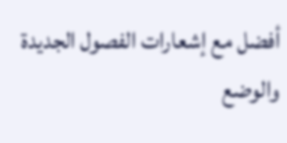أفضل مع إشعارات الفصول الجديدة والوضع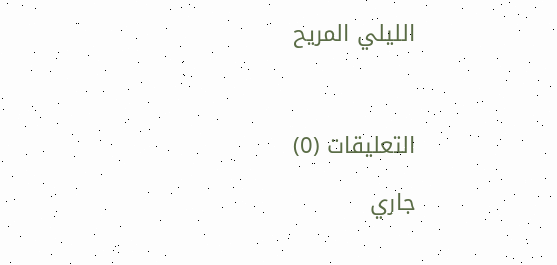الليلي المريح



التعليقات (0)

جاري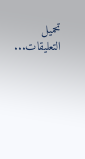تحميل التعليقات...